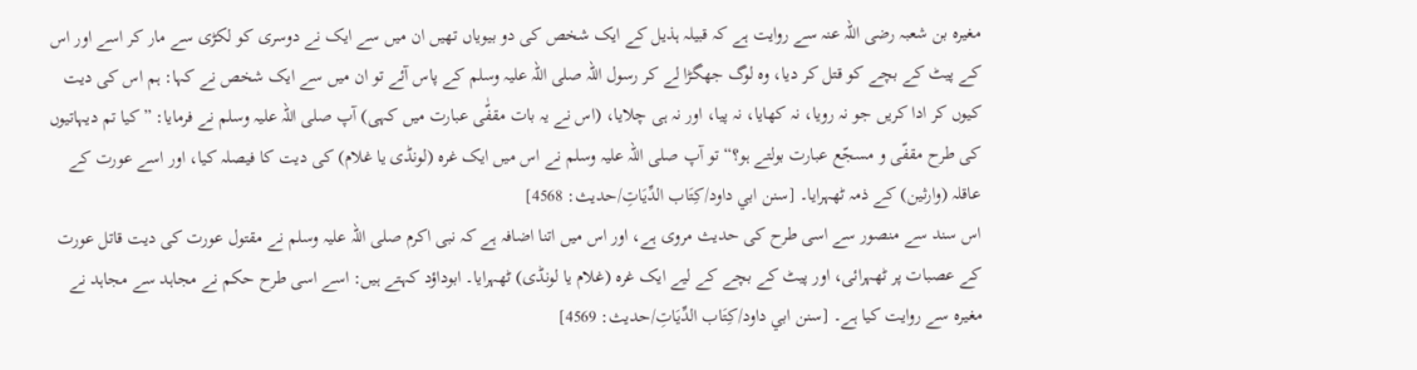مغیرہ بن شعبہ رضی اللہ عنہ سے روایت ہے کہ قبیلہ ہذیل کے ایک شخص کی دو بیویاں تھیں ان میں سے ایک نے دوسری کو لکڑی سے مار کر اسے اور اس کے پیٹ کے بچے کو قتل کر دیا، وہ لوگ جھگڑا لے کر رسول اللہ صلی اللہ علیہ وسلم کے پاس آئے تو ان میں سے ایک شخص نے کہا: ہم اس کی دیت کیوں کر ادا کریں جو نہ رویا، نہ کھایا، نہ پیا، اور نہ ہی چلایا، (اس نے یہ بات مقفّٰی عبارت میں کہی) آپ صلی اللہ علیہ وسلم نے فرمایا: ”کیا تم دیہاتیوں کی طرح مقفّی و مسجّع عبارت بولتے ہو؟“ تو آپ صلی اللہ علیہ وسلم نے اس میں ایک غرہ (لونڈی یا غلام) کی دیت کا فیصلہ کیا، اور اسے عورت کے عاقلہ (وارثین) کے ذمہ ٹھہرایا۔ [سنن ابي داود/كِتَاب الدِّيَاتِ/حدیث: 4568]
اس سند سے منصور سے اسی طرح کی حدیث مروی ہے، اور اس میں اتنا اضافہ ہے کہ نبی اکرم صلی اللہ علیہ وسلم نے مقتول عورت کی دیت قاتل عورت کے عصبات پر ٹھہرائی، اور پیٹ کے بچے کے لیے ایک غرہ (غلام یا لونڈی) ٹھہرایا۔ ابوداؤد کہتے ہیں: اسے اسی طرح حکم نے مجاہد سے مجاہد نے مغیرہ سے روایت کیا ہے۔ [سنن ابي داود/كِتَاب الدِّيَاتِ/حدیث: 4569]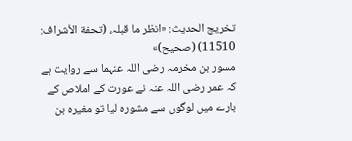تخریج الحدیث: «انظر ما قبلہ، (تحفة الأشراف: 11510) (صحیح)»
مسور بن مخرمہ رضی اللہ عنہما سے روایت ہے کہ عمر رضی اللہ عنہ نے عورت کے املاص کے بارے میں لوگوں سے مشورہ لیا تو مغیرہ بن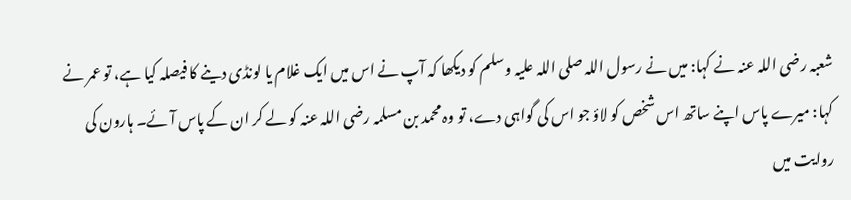شعبہ رضی اللہ عنہ نے کہا: میں نے رسول اللہ صلی اللہ علیہ وسلم کو دیکھا کہ آپ نے اس میں ایک غلام یا لونڈی دینے کا فیصلہ کیا ہے، تو عمر نے کہا: میرے پاس اپنے ساتھ اس شخص کو لاؤ جو اس کی گواہی دے، تو وہ محمد بن مسلمہ رضی اللہ عنہ کو لے کر ان کے پاس آئے۔ ہارون کی روایت میں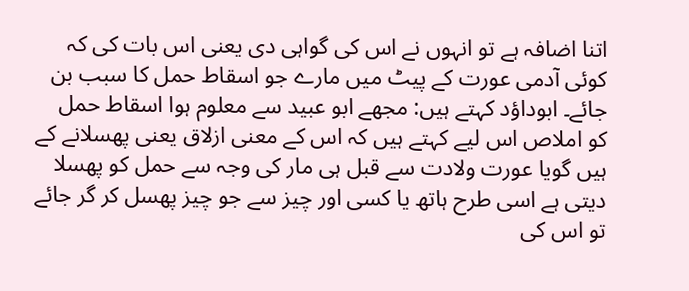اتنا اضافہ ہے تو انہوں نے اس کی گواہی دی یعنی اس بات کی کہ کوئی آدمی عورت کے پیٹ میں مارے جو اسقاط حمل کا سبب بن جائے۔ ابوداؤد کہتے ہیں: مجھے ابو عبید سے معلوم ہوا اسقاط حمل کو املاص اس لیے کہتے ہیں کہ اس کے معنی ازلاق یعنی پھسلانے کے ہیں گویا عورت ولادت سے قبل ہی مار کی وجہ سے حمل کو پھسلا دیتی ہے اسی طرح ہاتھ یا کسی اور چیز سے جو چیز پھسل کر گر جائے تو اس کی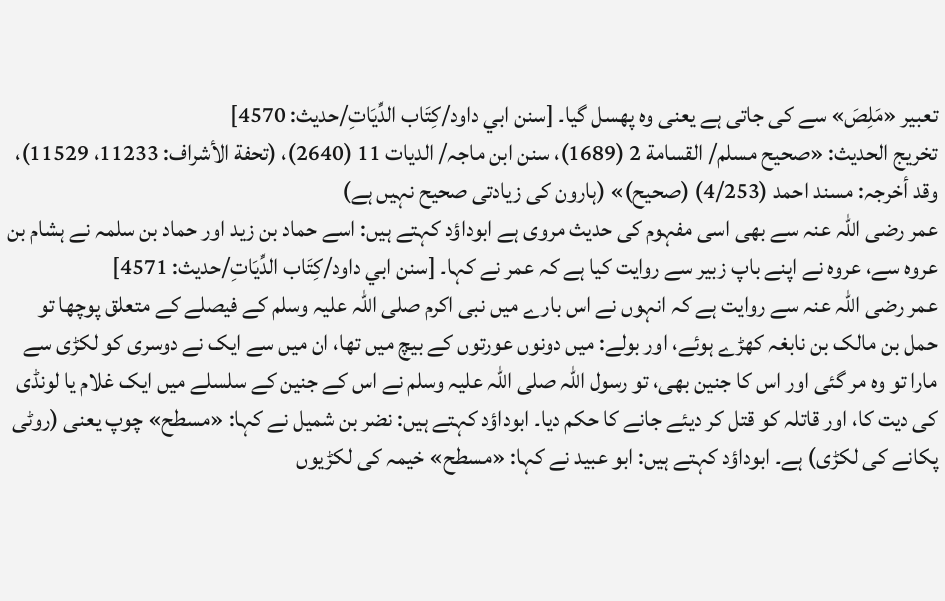تعبیر «مَلِصَ» سے کی جاتی ہے یعنی وہ پھسل گیا۔ [سنن ابي داود/كِتَاب الدِّيَاتِ/حدیث: 4570]
تخریج الحدیث: «صحیح مسلم/ القسامة 2 (1689)، سنن ابن ماجہ/ الدیات 11 (2640)، (تحفة الأشراف: 11233، 11529)، وقد أخرجہ: مسند احمد (4/253) (صحیح)» (ہارون کی زیادتی صحیح نہیں ہے)
عمر رضی اللہ عنہ سے بھی اسی مفہوم کی حدیث مروی ہے ابوداؤد کہتے ہیں: اسے حماد بن زید اور حماد بن سلمہ نے ہشام بن عروہ سے، عروہ نے اپنے باپ زبیر سے روایت کیا ہے کہ عمر نے کہا۔ [سنن ابي داود/كِتَاب الدِّيَاتِ/حدیث: 4571]
عمر رضی اللہ عنہ سے روایت ہے کہ انہوں نے اس بارے میں نبی اکرم صلی اللہ علیہ وسلم کے فیصلے کے متعلق پوچھا تو حمل بن مالک بن نابغہ کھڑے ہوئے، اور بولے: میں دونوں عورتوں کے بیچ میں تھا، ان میں سے ایک نے دوسری کو لکڑی سے مارا تو وہ مر گئی اور اس کا جنین بھی، تو رسول اللہ صلی اللہ علیہ وسلم نے اس کے جنین کے سلسلے میں ایک غلام یا لونڈی کی دیت کا، اور قاتلہ کو قتل کر دیئے جانے کا حکم دیا۔ ابوداؤد کہتے ہیں: نضر بن شمیل نے کہا: «مسطح» چوپ یعنی (روٹی پکانے کی لکڑی) ہے۔ ابوداؤد کہتے ہیں: ابو عبید نے کہا: «مسطح» خیمہ کی لکڑیوں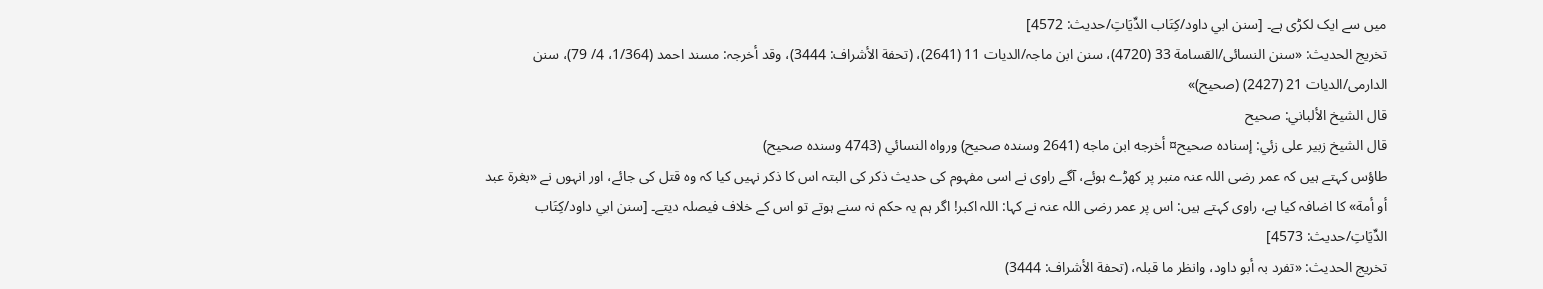میں سے ایک لکڑی ہے۔ [سنن ابي داود/كِتَاب الدِّيَاتِ/حدیث: 4572]
تخریج الحدیث: «سنن النسائی/القسامة 33 (4720)، سنن ابن ماجہ/الدیات 11 (2641)، (تحفة الأشراف: 3444)، وقد أخرجہ: مسند احمد (1/364، 4/ 79)، سنن الدارمی/الدیات 21 (2427) (صحیح)»
قال الشيخ الألباني: صحيح
قال الشيخ زبير على زئي: إسناده صحيح¤ أخرجه ابن ماجه (2641 وسنده صحيح) ورواه النسائي (4743 وسنده صحيح)
طاؤس کہتے ہیں کہ عمر رضی اللہ عنہ منبر پر کھڑے ہوئے، آگے راوی نے اسی مفہوم کی حدیث ذکر کی البتہ اس کا ذکر نہیں کیا کہ وہ قتل کی جائے، اور انہوں نے «بغرة عبد أو أمة» کا اضافہ کیا ہے، راوی کہتے ہیں: اس پر عمر رضی اللہ عنہ نے کہا: اللہ اکبر! اگر ہم یہ حکم نہ سنے ہوتے تو اس کے خلاف فیصلہ دیتے۔ [سنن ابي داود/كِتَاب الدِّيَاتِ/حدیث: 4573]
تخریج الحدیث: «تفرد بہ أبو داود، وانظر ما قبلہ، (تحفة الأشراف: 3444)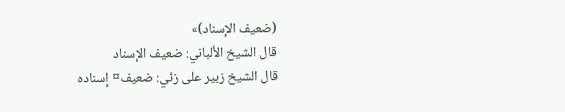(ضعیف الإسناد)»
قال الشيخ الألباني: ضعيف الإسناد
قال الشيخ زبير على زئي: ضعيف¤ إسناده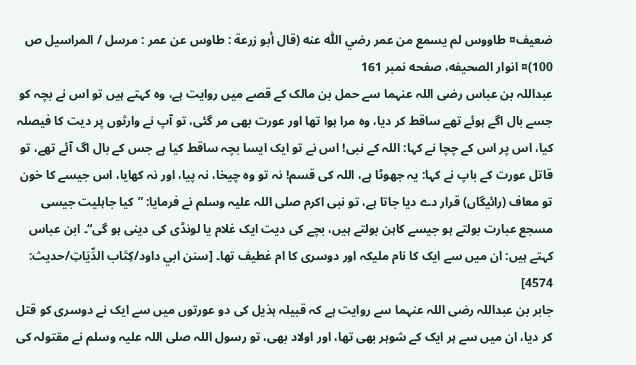ضعيف¤ طاووس لم يسمع من عمر رضي اللّٰه عنه (قال أبو زرعة : طاوس عن عمر : مرسل / المراسيل ص 100)¤ انوار الصحيفه، صفحه نمبر 161
عبداللہ بن عباس رضی اللہ عنہما سے حمل بن مالک کے قصے میں روایت ہے، وہ کہتے ہیں تو اس نے بچہ کو جسے بال اگے ہوئے تھے ساقط کر دیا، وہ مرا ہوا تھا اور عورت بھی مر گئی، تو آپ نے وارثوں پر دیت کا فیصلہ کیا، اس پر اس کے چچا نے کہا: اللہ کے نبی! اس نے تو ایک ایسا بچہ ساقط کیا ہے جس کے بال اگ آئے تھے، تو قاتل عورت کے باپ نے کہا: یہ جھوٹا ہے، اللہ کی قسم! نہ تو وہ چیخا، نہ پیا، اور نہ کھایا، اس جیسے کا خون تو معاف (رائیگاں) قرار دے دیا جاتا ہے، تو نبی اکرم صلی اللہ علیہ وسلم نے فرمایا: ”کیا جاہلیت جیسی مسجع عبارت بولتے ہو جیسے کاہن بولتے ہیں، بچے کی دیت ایک غلام یا لونڈی کی دینی ہو گی“۔ ابن عباس کہتے ہیں: ان میں سے ایک کا نام ملیکہ اور دوسری کا ام غطیف تھا۔ [سنن ابي داود/كِتَاب الدِّيَاتِ/حدیث: 4574]
جابر بن عبداللہ رضی اللہ عنہما سے روایت ہے کہ قبیلہ ہذیل کی دو عورتوں میں سے ایک نے دوسری کو قتل کر دیا، ان میں سے ہر ایک کے شوہر بھی تھا، اور اولاد بھی، تو رسول اللہ صلی اللہ علیہ وسلم نے مقتولہ کی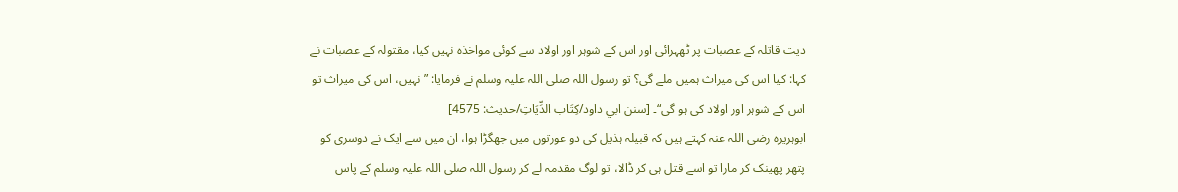دیت قاتلہ کے عصبات پر ٹھہرائی اور اس کے شوہر اور اولاد سے کوئی مواخذہ نہیں کیا، مقتولہ کے عصبات نے کہا: کیا اس کی میراث ہمیں ملے گی؟ تو رسول اللہ صلی اللہ علیہ وسلم نے فرمایا: ”نہیں، اس کی میراث تو اس کے شوہر اور اولاد کی ہو گی“۔ [سنن ابي داود/كِتَاب الدِّيَاتِ/حدیث: 4575]
ابوہریرہ رضی اللہ عنہ کہتے ہیں کہ قبیلہ ہذیل کی دو عورتوں میں جھگڑا ہوا، ان میں سے ایک نے دوسری کو پتھر پھینک کر مارا تو اسے قتل ہی کر ڈالا، تو لوگ مقدمہ لے کر رسول اللہ صلی اللہ علیہ وسلم کے پاس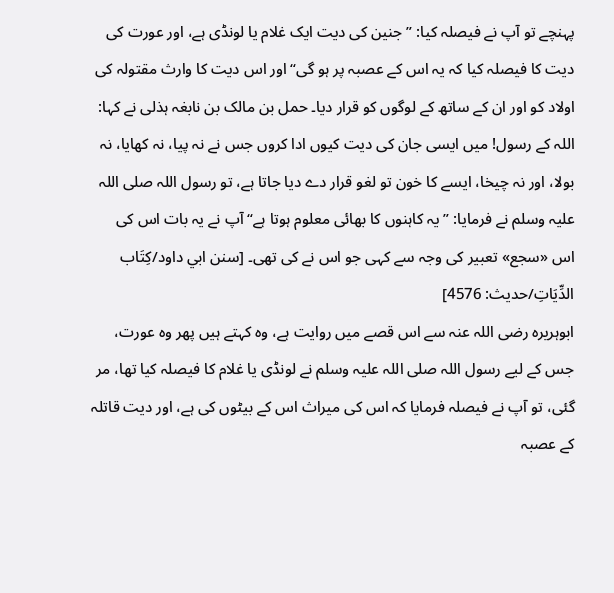پہنچے تو آپ نے فیصلہ کیا: ”جنین کی دیت ایک غلام یا لونڈی ہے، اور عورت کی دیت کا فیصلہ کیا کہ یہ اس کے عصبہ پر ہو گی“ اور اس دیت کا وارث مقتولہ کی اولاد کو اور ان کے ساتھ کے لوگوں کو قرار دیا۔ حمل بن مالک بن نابغہ ہذلی نے کہا: اللہ کے رسول! میں ایسی جان کی دیت کیوں ادا کروں جس نے نہ پیا، نہ کھایا، نہ بولا، اور نہ چیخا، ایسے کا خون تو لغو قرار دے دیا جاتا ہے، تو رسول اللہ صلی اللہ علیہ وسلم نے فرمایا: ”یہ کاہنوں کا بھائی معلوم ہوتا ہے“ آپ نے یہ بات اس کی اس «سجع» تعبیر کی وجہ سے کہی جو اس نے کی تھی۔ [سنن ابي داود/كِتَاب الدِّيَاتِ/حدیث: 4576]
ابوہریرہ رضی اللہ عنہ سے اس قصے میں روایت ہے، وہ کہتے ہیں پھر وہ عورت، جس کے لیے رسول اللہ صلی اللہ علیہ وسلم نے لونڈی یا غلام کا فیصلہ کیا تھا، مر گئی، تو آپ نے فیصلہ فرمایا کہ اس کی میراث اس کے بیٹوں کی ہے، اور دیت قاتلہ کے عصبہ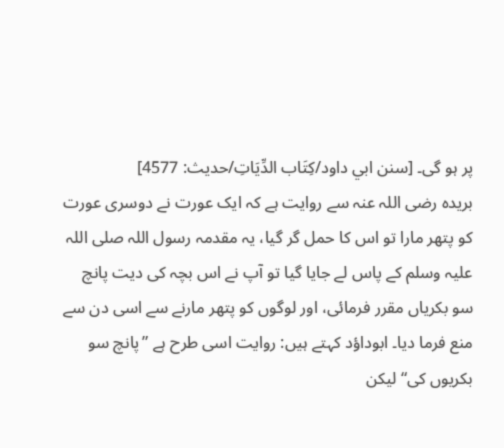پر ہو گی۔ [سنن ابي داود/كِتَاب الدِّيَاتِ/حدیث: 4577]
بریدہ رضی اللہ عنہ سے روایت ہے کہ ایک عورت نے دوسری عورت کو پتھر مارا تو اس کا حمل گر گیا، یہ مقدمہ رسول اللہ صلی اللہ علیہ وسلم کے پاس لے جایا گیا تو آپ نے اس بچہ کی دیت پانچ سو بکریاں مقرر فرمائی، اور لوگوں کو پتھر مارنے سے اسی دن سے منع فرما دیا۔ ابوداؤد کہتے ہیں: روایت اسی طرح ہے ”پانچ سو بکریوں کی“ لیکن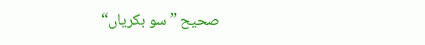صحیح ”سو بکریاں“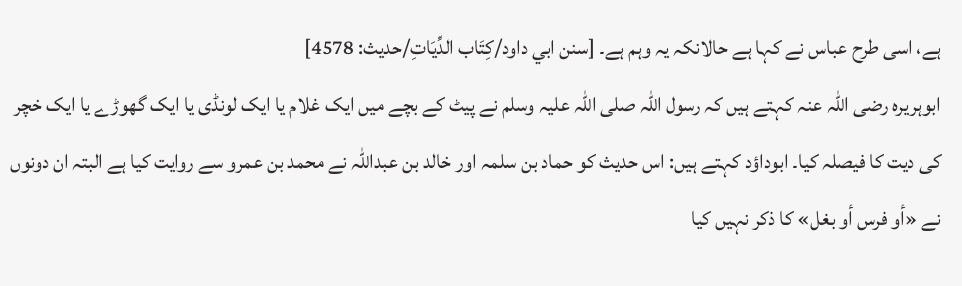ہے، اسی طرح عباس نے کہا ہے حالانکہ یہ وہم ہے۔ [سنن ابي داود/كِتَاب الدِّيَاتِ/حدیث: 4578]
ابوہریرہ رضی اللہ عنہ کہتے ہیں کہ رسول اللہ صلی اللہ علیہ وسلم نے پیٹ کے بچے میں ایک غلام یا ایک لونڈی یا ایک گھوڑے یا ایک خچر کی دیت کا فیصلہ کیا۔ ابوداؤد کہتے ہیں: اس حدیث کو حماد بن سلمہ اور خالد بن عبداللہ نے محمد بن عمرو سے روایت کیا ہے البتہ ان دونوں نے «أو فرس أو بغل» کا ذکر نہیں کیا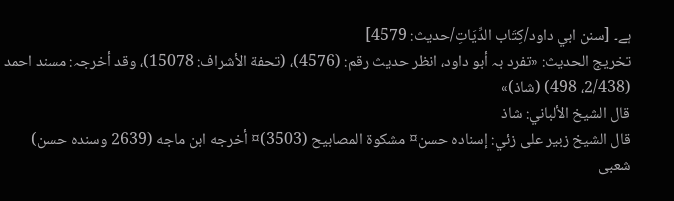ہے۔ [سنن ابي داود/كِتَاب الدِّيَاتِ/حدیث: 4579]
تخریج الحدیث: «تفرد بہ أبو داود، انظر حدیث رقم: (4576)، (تحفة الأشراف: 15078)، وقد أخرجہ: مسند احمد (2/438، 498) (شاذ)»
قال الشيخ الألباني: شاذ
قال الشيخ زبير على زئي: إسناده حسن¤ مشكوة المصابيح (3503)¤ أخرجه ابن ماجه (2639 وسنده حسن)
شعبی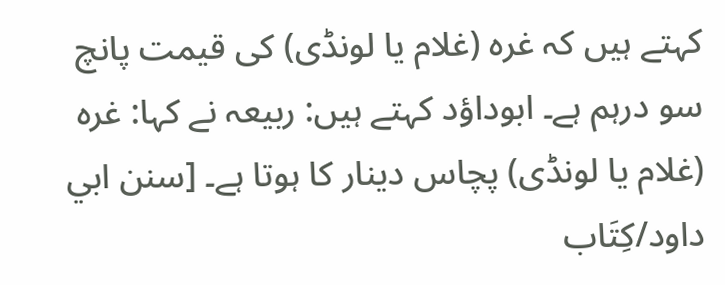کہتے ہیں کہ غرہ (غلام یا لونڈی) کی قیمت پانچ سو درہم ہے۔ ابوداؤد کہتے ہیں: ربیعہ نے کہا: غرہ (غلام یا لونڈی) پچاس دینار کا ہوتا ہے۔ [سنن ابي داود/كِتَاب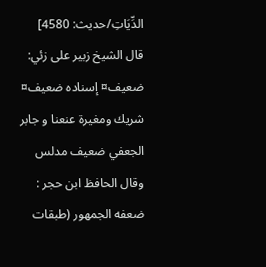الدِّيَاتِ/حدیث: 4580]
قال الشيخ زبير على زئي: ضعيف¤ إسناده ضعيف¤ شريك ومغيرة عنعنا و جابر الجعفي ضعيف مدلس وقال الحافظ ابن حجر : ضعفه الجمھور (طبقات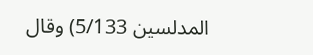المدلسين 5/133) وقال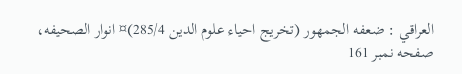العراقي : ضعفه الجمھور (تخريج احياء علوم الدين 285/4)¤ انوار الصحيفه، صفحه نمبر 161